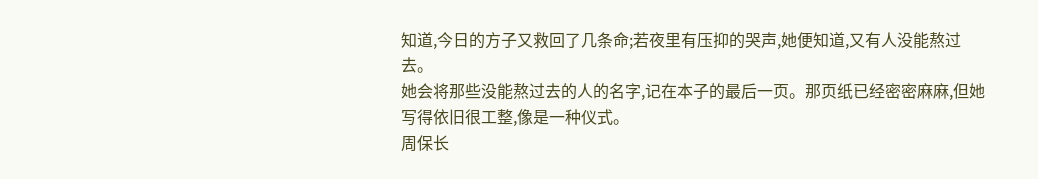知道,今日的方子又救回了几条命;若夜里有压抑的哭声,她便知道,又有人没能熬过去。
她会将那些没能熬过去的人的名字,记在本子的最后一页。那页纸已经密密麻麻,但她写得依旧很工整,像是一种仪式。
周保长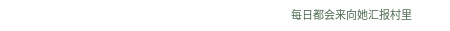每日都会来向她汇报村里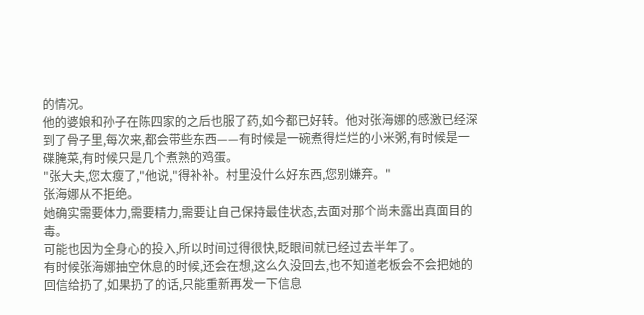的情况。
他的婆娘和孙子在陈四家的之后也服了药,如今都已好转。他对张海娜的感激已经深到了骨子里,每次来,都会带些东西——有时候是一碗煮得烂烂的小米粥,有时候是一碟腌菜,有时候只是几个煮熟的鸡蛋。
"张大夫,您太瘦了,"他说,"得补补。村里没什么好东西,您别嫌弃。"
张海娜从不拒绝。
她确实需要体力,需要精力,需要让自己保持最佳状态,去面对那个尚未露出真面目的毒。
可能也因为全身心的投入,所以时间过得很快,眨眼间就已经过去半年了。
有时候张海娜抽空休息的时候,还会在想,这么久没回去,也不知道老板会不会把她的回信给扔了,如果扔了的话,只能重新再发一下信息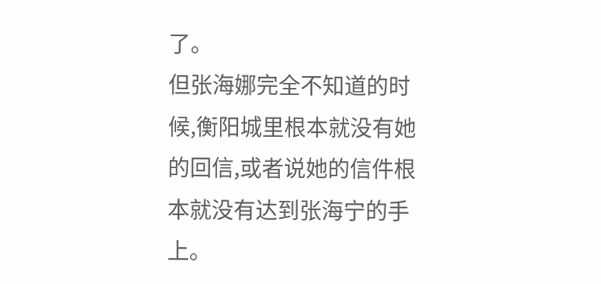了。
但张海娜完全不知道的时候,衡阳城里根本就没有她的回信,或者说她的信件根本就没有达到张海宁的手上。